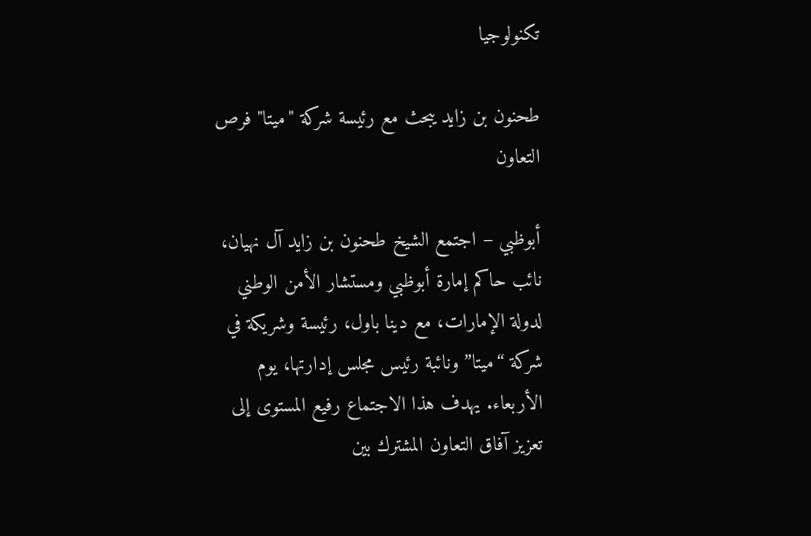تكنولوجيا

طحنون بن زايد يبحث مع رئيسة شركة "ميتا" فرص التعاون

أبوظبي – اجتمع الشيخ طحنون بن زايد آل نهيان، نائب حاكم إمارة أبوظبي ومستشار الأمن الوطني لدولة الإمارات، مع دينا باول، رئيسة وشريكة في شركة “ميتا” ونائبة رئيس مجلس إدارتها، يوم الأربعاء. يهدف هذا الاجتماع رفيع المستوى إلى تعزيز آفاق التعاون المشترك بين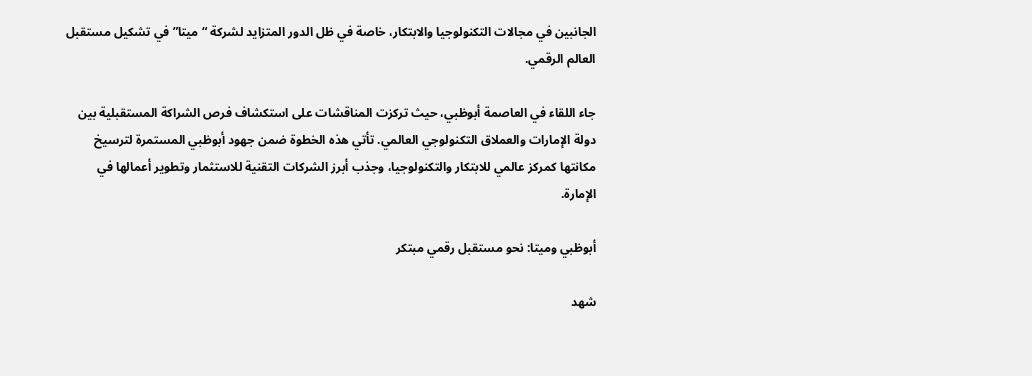الجانبين في مجالات التكنولوجيا والابتكار، خاصة في ظل الدور المتزايد لشركة “ميتا” في تشكيل مستقبل العالم الرقمي.

جاء اللقاء في العاصمة أبوظبي، حيث تركزت المناقشات على استكشاف فرص الشراكة المستقبلية بين دولة الإمارات والعملاق التكنولوجي العالمي. تأتي هذه الخطوة ضمن جهود أبوظبي المستمرة لترسيخ مكانتها كمركز عالمي للابتكار والتكنولوجيا، وجذب أبرز الشركات التقنية للاستثمار وتطوير أعمالها في الإمارة.

أبوظبي وميتا: نحو مستقبل رقمي مبتكر

شهد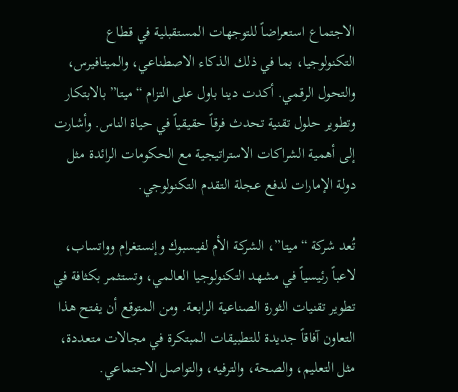الاجتماع استعراضاً للتوجهات المستقبلية في قطاع التكنولوجيا، بما في ذلك الذكاء الاصطناعي، والميتافيرس، والتحول الرقمي. أكدت دينا باول على التزام “ميتا” بالابتكار وتطوير حلول تقنية تحدث فرقاً حقيقياً في حياة الناس. وأشارت إلى أهمية الشراكات الاستراتيجية مع الحكومات الرائدة مثل دولة الإمارات لدفع عجلة التقدم التكنولوجي.

تُعد شركة “ميتا”، الشركة الأم لفيسبوك وإنستغرام وواتساب، لاعباً رئيسياً في مشهد التكنولوجيا العالمي، وتستثمر بكثافة في تطوير تقنيات الثورة الصناعية الرابعة. ومن المتوقع أن يفتح هذا التعاون آفاقاً جديدة للتطبيقات المبتكرة في مجالات متعددة، مثل التعليم، والصحة، والترفيه، والتواصل الاجتماعي.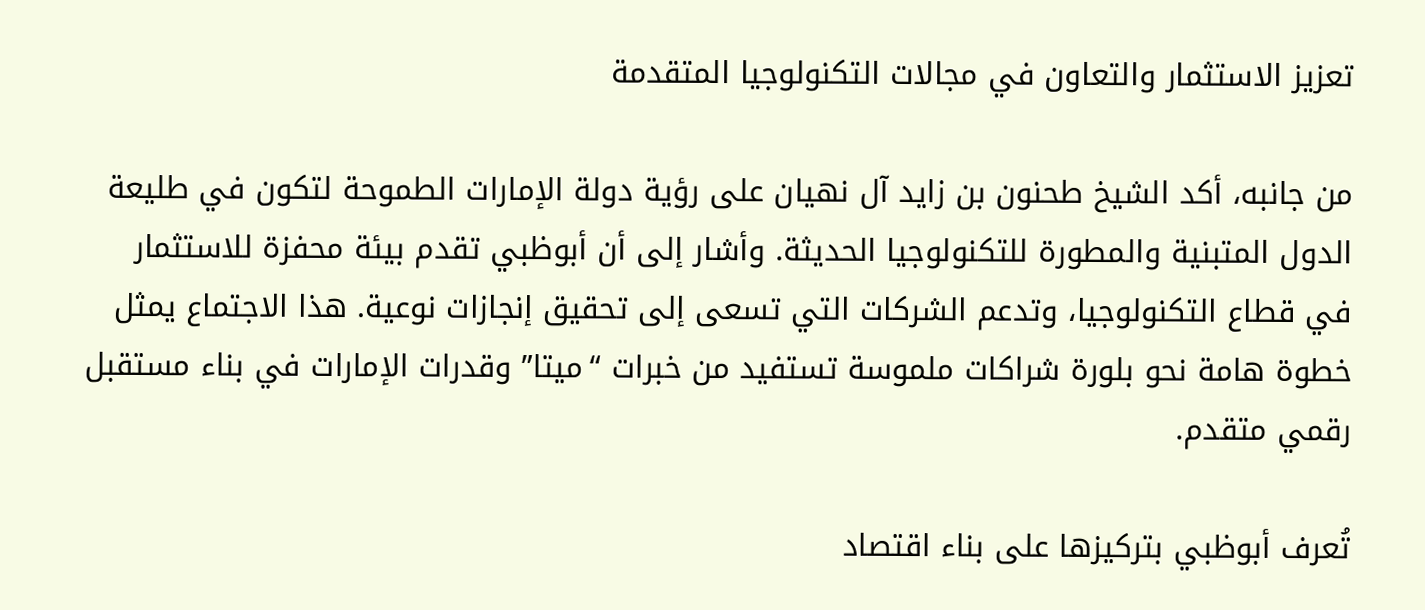تعزيز الاستثمار والتعاون في مجالات التكنولوجيا المتقدمة

من جانبه، أكد الشيخ طحنون بن زايد آل نهيان على رؤية دولة الإمارات الطموحة لتكون في طليعة الدول المتبنية والمطورة للتكنولوجيا الحديثة. وأشار إلى أن أبوظبي تقدم بيئة محفزة للاستثمار في قطاع التكنولوجيا، وتدعم الشركات التي تسعى إلى تحقيق إنجازات نوعية. هذا الاجتماع يمثل خطوة هامة نحو بلورة شراكات ملموسة تستفيد من خبرات “ميتا” وقدرات الإمارات في بناء مستقبل رقمي متقدم.

تُعرف أبوظبي بتركيزها على بناء اقتصاد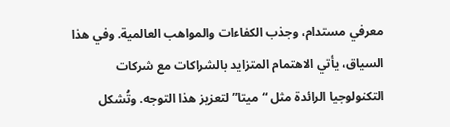معرفي مستدام، وجذب الكفاءات والمواهب العالمية. وفي هذا السياق، يأتي الاهتمام المتزايد بالشراكات مع شركات التكنولوجيا الرائدة مثل “ميتا” لتعزيز هذا التوجه. وتُشكل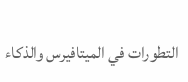التطورات في الميتافيرس والذكاء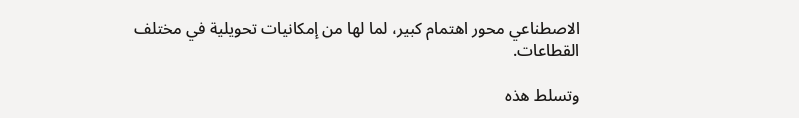الاصطناعي محور اهتمام كبير، لما لها من إمكانيات تحويلية في مختلف القطاعات.

وتسلط هذه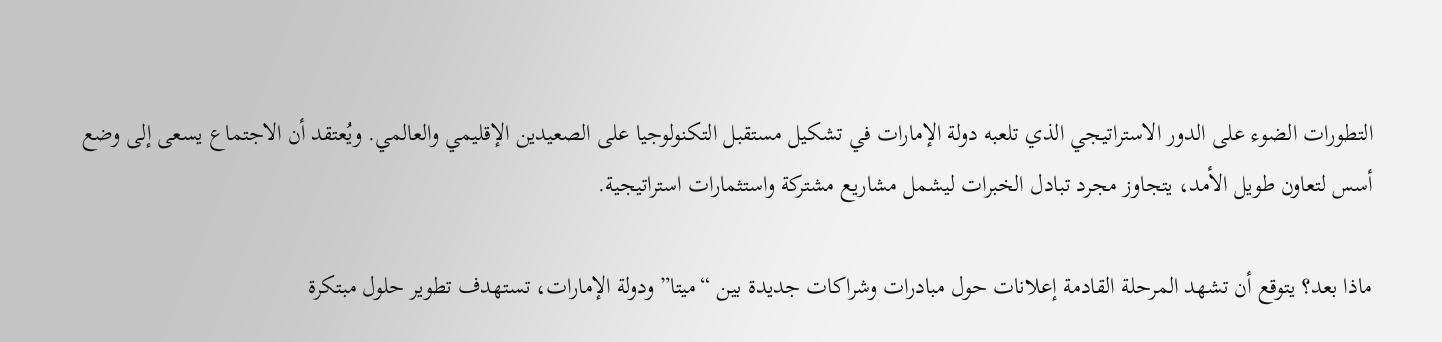التطورات الضوء على الدور الاستراتيجي الذي تلعبه دولة الإمارات في تشكيل مستقبل التكنولوجيا على الصعيدين الإقليمي والعالمي. ويُعتقد أن الاجتماع يسعى إلى وضع أسس لتعاون طويل الأمد، يتجاوز مجرد تبادل الخبرات ليشمل مشاريع مشتركة واستثمارات استراتيجية.

ماذا بعد؟ يتوقع أن تشهد المرحلة القادمة إعلانات حول مبادرات وشراكات جديدة بين “ميتا” ودولة الإمارات، تستهدف تطوير حلول مبتكرة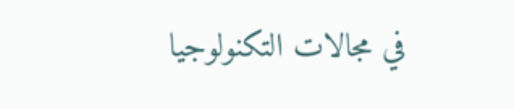في مجالات التكنولوجيا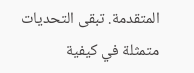المتقدمة. تبقى التحديات متمثلة في كيفية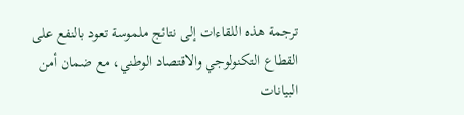ترجمة هذه اللقاءات إلى نتائج ملموسة تعود بالنفع على القطاع التكنولوجي والاقتصاد الوطني، مع ضمان أمن البيانات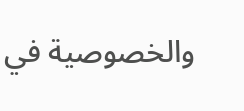والخصوصية في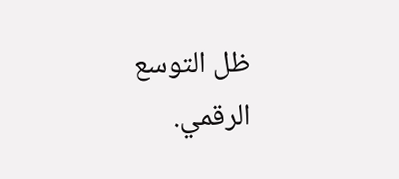ظل التوسع الرقمي.